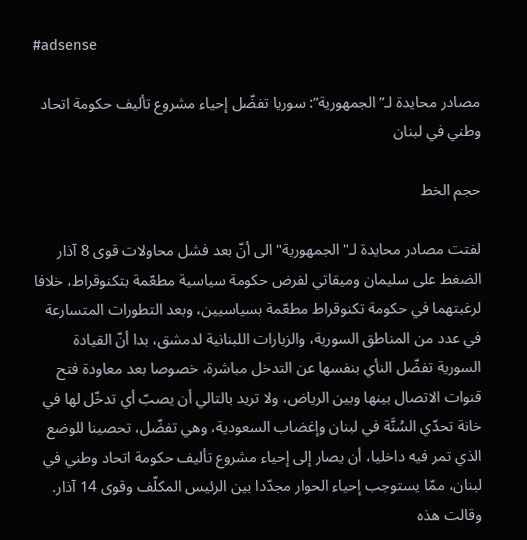#adsense

مصادر محايدة لـ”الجمهورية”: سوريا تفضّل إحياء مشروع تأليف حكومة اتحاد وطني في لبنان

حجم الخط

لفتت مصادر محايدة لـ"الجمهورية" الى أنّ بعد فشل محاولات قوى 8 آذار الضغط على سليمان وميقاتي لفرض حكومة سياسية مطعّمة بتكنوقراط، خلافا لرغبتهما في حكومة تكنوقراط مطعّمة بسياسيين، وبعد التطورات المتسارعة في عدد من المناطق السورية، والزيارات اللبنانية لدمشق، بدا أنّ القيادة السورية تفضّل النأي بنفسها عن التدخل مباشرة، خصوصا بعد معاودة فتح قنوات الاتصال بينها وبين الرياض، ولا تريد بالتالي أن يصبّ أي تدخّل لها في خانة تحدّي السُنَّة في لبنان وإغضاب السعودية، وهي تفضّل، تحصينا للوضع الذي تمر فيه داخليا، أن يصار إلى إحياء مشروع تأليف حكومة اتحاد وطني في لبنان، ممّا يستوجب إحياء الحوار مجدّدا بين الرئيس المكلّف وقوى 14 آذار. وقالت هذه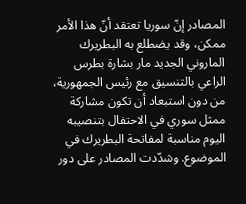المصادر إنّ سوريا تعتقد أنّ هذا الأمر ممكن، وقد يضطلع به البطريرك الماروني الجديد مار بشارة بطرس الراعي بالتنسيق مع رئيس الجمهورية، من دون استبعاد أن تكون مشاركة ممثل سوري في الاحتفال بتنصيبه اليوم مناسبة لمفاتحة البطريرك في الموضوع. وشدّدت المصادر على دور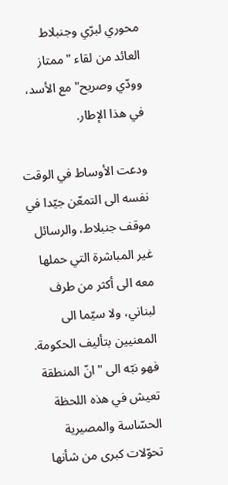محوري لبرّي وجنبلاط العائد من لقاء "ممتاز وودّي وصريح" مع الأسد، في هذا الإطار.

ودعت الأوساط في الوقت نفسه الى التمعّن جيّدا في موقف جنبلاط، والرسائل غير المباشرة التي حملها معه الى أكثر من طرف لبناني، ولا سيّما الى المعنيين بتأليف الحكومة. فهو نبّه الى "انّ المنطقة تعيش في هذه اللحظة الحسّاسة والمصيرية تحوّلات كبرى من شأنها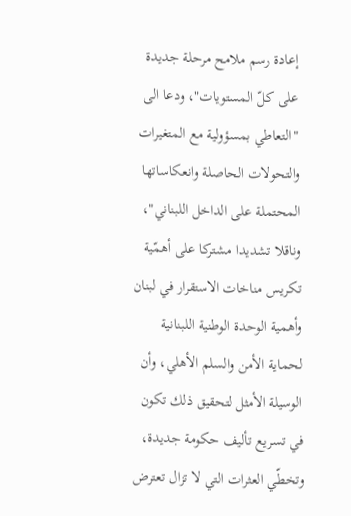إعادة رسم ملامح مرحلة جديدة على كلّ المستويات"، ودعا الى "التعاطي بمسؤولية مع المتغيرات والتحولات الحاصلة وانعكاساتها المحتملة على الداخل اللبناني"، وناقلا تشديدا مشتركا على أهمّية تكريس مناخات الاستقرار في لبنان وأهمية الوحدة الوطنية اللبنانية لحماية الأمن والسلم الأهلي، وأن الوسيلة الأمثل لتحقيق ذلك تكون في تسريع تأليف حكومة جديدة، وتخطّي العثرات التي لا تزال تعترض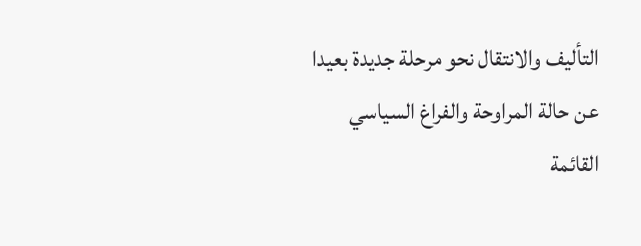التأليف والانتقال نحو مرحلة جديدة بعيدا عن حالة المراوحة والفراغ السياسي القائمة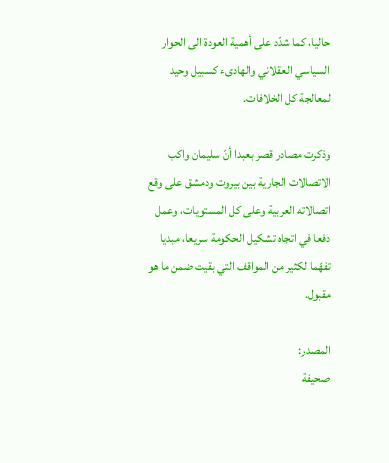حاليا، كما شدّد على أهمية العودة الى الحوار السياسي العقلاني والهادىء كسبيل وحيد لمعالجة كل الخلافات.

وذكرت مصادر قصر بعبدا أنّ سليمان واكب الاتصالات الجارية بين بيروت ودمشق على وقع اتصالاته العربية وعلى كل المستويات، وعمل دفعا في اتجاه تشكيل الحكومة سريعا، مبديا تفهّما لكثير من المواقف التي بقيت ضمن ما هو مقبول.

المصدر:
صحيفة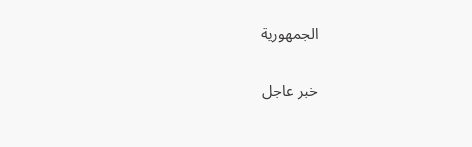الجمهورية

خبر عاجل